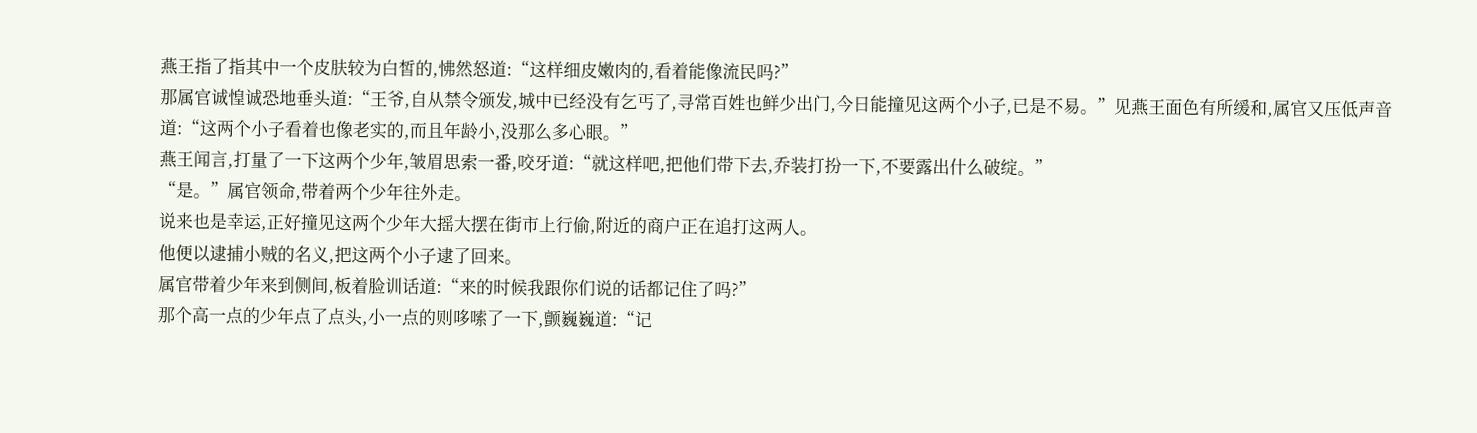燕王指了指其中一个皮肤较为白皙的,怫然怒道:“这样细皮嫩肉的,看着能像流民吗?”
那属官诚惶诚恐地垂头道:“王爷,自从禁令颁发,城中已经没有乞丐了,寻常百姓也鲜少出门,今日能撞见这两个小子,已是不易。”见燕王面色有所缓和,属官又压低声音道:“这两个小子看着也像老实的,而且年龄小,没那么多心眼。”
燕王闻言,打量了一下这两个少年,皱眉思索一番,咬牙道:“就这样吧,把他们带下去,乔装打扮一下,不要露出什么破绽。”
“是。”属官领命,带着两个少年往外走。
说来也是幸运,正好撞见这两个少年大摇大摆在街市上行偷,附近的商户正在追打这两人。
他便以逮捕小贼的名义,把这两个小子逮了回来。
属官带着少年来到侧间,板着脸训话道:“来的时候我跟你们说的话都记住了吗?”
那个高一点的少年点了点头,小一点的则哆嗦了一下,颤巍巍道:“记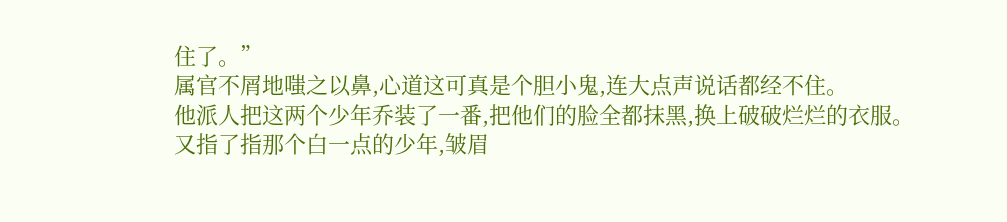住了。”
属官不屑地嗤之以鼻,心道这可真是个胆小鬼,连大点声说话都经不住。
他派人把这两个少年乔装了一番,把他们的脸全都抹黑,换上破破烂烂的衣服。
又指了指那个白一点的少年,皱眉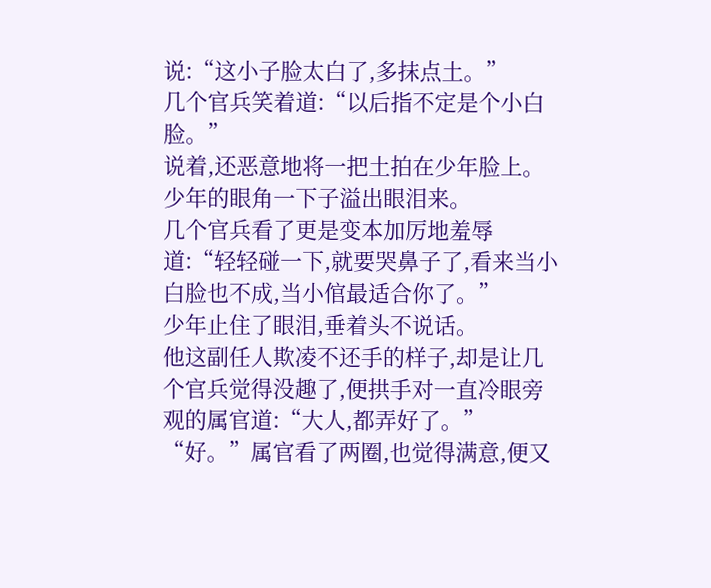说:“这小子脸太白了,多抹点土。”
几个官兵笑着道:“以后指不定是个小白脸。”
说着,还恶意地将一把土拍在少年脸上。
少年的眼角一下子溢出眼泪来。
几个官兵看了更是变本加厉地羞辱道:“轻轻碰一下,就要哭鼻子了,看来当小白脸也不成,当小倌最适合你了。”
少年止住了眼泪,垂着头不说话。
他这副任人欺凌不还手的样子,却是让几个官兵觉得没趣了,便拱手对一直冷眼旁观的属官道:“大人,都弄好了。”
“好。”属官看了两圈,也觉得满意,便又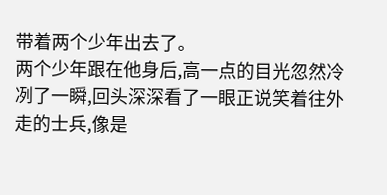带着两个少年出去了。
两个少年跟在他身后,高一点的目光忽然冷冽了一瞬,回头深深看了一眼正说笑着往外走的士兵,像是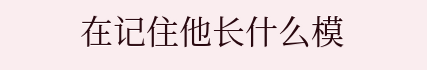在记住他长什么模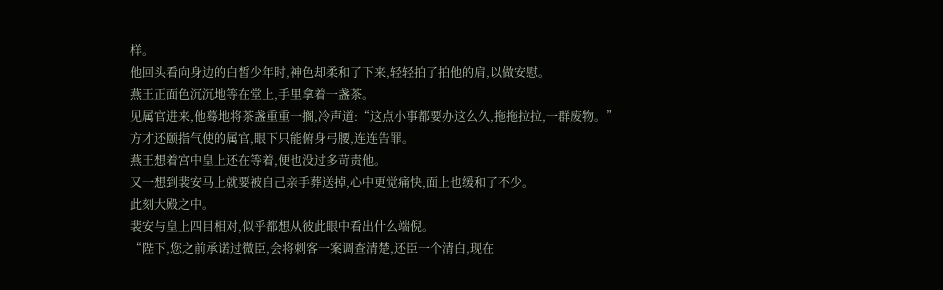样。
他回头看向身边的白皙少年时,神色却柔和了下来,轻轻拍了拍他的肩,以做安慰。
燕王正面色沉沉地等在堂上,手里拿着一盏茶。
见属官进来,他蓦地将茶盏重重一搁,冷声道:“这点小事都要办这么久,拖拖拉拉,一群废物。”
方才还颐指气使的属官,眼下只能俯身弓腰,连连告罪。
燕王想着宫中皇上还在等着,便也没过多苛责他。
又一想到裴安马上就要被自己亲手葬送掉,心中更觉痛快,面上也缓和了不少。
此刻大殿之中。
裴安与皇上四目相对,似乎都想从彼此眼中看出什么端倪。
“陛下,您之前承诺过微臣,会将刺客一案调查清楚,还臣一个清白,现在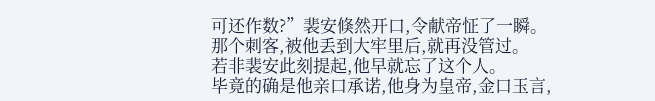可还作数?”裴安倏然开口,令献帝怔了一瞬。
那个刺客,被他丢到大牢里后,就再没管过。
若非裴安此刻提起,他早就忘了这个人。
毕竟的确是他亲口承诺,他身为皇帝,金口玉言,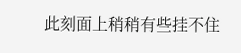此刻面上稍稍有些挂不住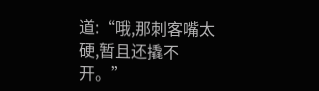道:“哦,那刺客嘴太硬,暂且还撬不开。”